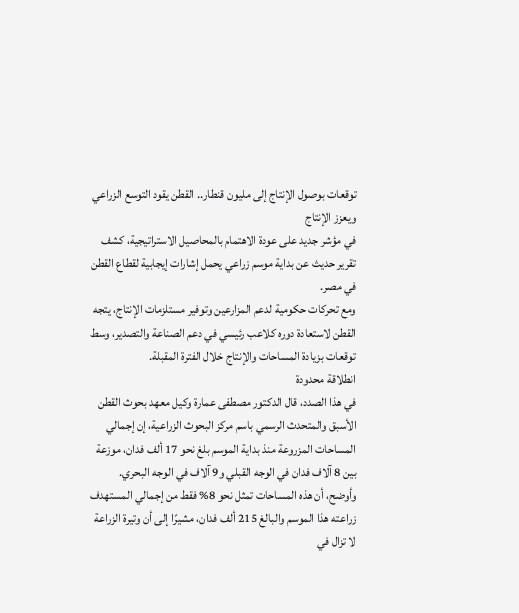توقعات بوصول الإنتاج إلى مليون قنطار.. القطن يقود التوسع الزراعي ويعزز الإنتاج
في مؤشر جديد على عودة الاهتمام بالمحاصيل الاستراتيجية، كشف تقرير حديث عن بداية موسم زراعي يحمل إشارات إيجابية لقطاع القطن في مصر.
ومع تحركات حكومية لدعم المزارعين وتوفير مستلزمات الإنتاج، يتجه القطن لاستعادة دوره كلاعب رئيسي في دعم الصناعة والتصدير، وسط توقعات بزيادة المساحات والإنتاج خلال الفترة المقبلة.
انطلاقة محدودة
في هذا الصدد، قال الدكتور مصطفى عمارة وكيل معهد بحوث القطن الأسبق والمتحدث الرسمي باسم مركز البحوث الزراعية، إن إجمالي المساحات المزروعة منذ بداية الموسم بلغ نحو 17 ألف فدان، موزعة بين 8 آلاف فدان في الوجه القبلي و9 آلاف في الوجه البحري.
وأوضح، أن هذه المساحات تمثل نحو 8% فقط من إجمالي المستهدف زراعته هذا الموسم والبالغ 215 ألف فدان، مشيرًا إلى أن وتيرة الزراعة لا تزال في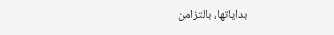بداياتها، بالتزامن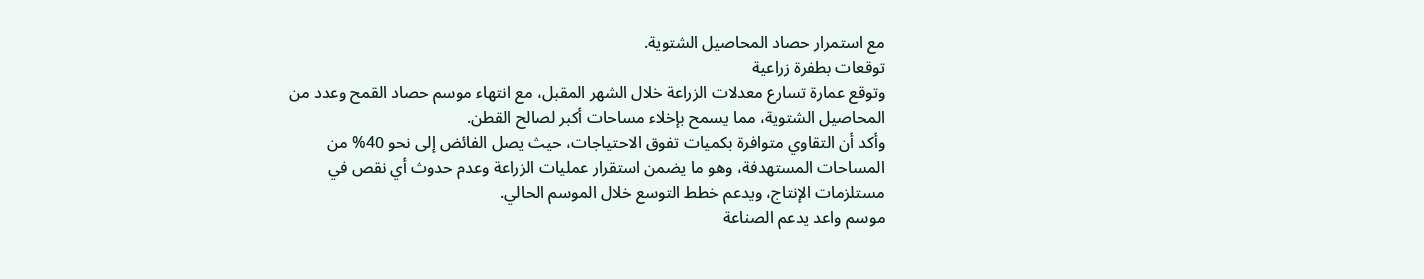مع استمرار حصاد المحاصيل الشتوية.
توقعات بطفرة زراعية
وتوقع عمارة تسارع معدلات الزراعة خلال الشهر المقبل، مع انتهاء موسم حصاد القمح وعدد من المحاصيل الشتوية، مما يسمح بإخلاء مساحات أكبر لصالح القطن.
وأكد أن التقاوي متوافرة بكميات تفوق الاحتياجات، حيث يصل الفائض إلى نحو 40% من المساحات المستهدفة، وهو ما يضمن استقرار عمليات الزراعة وعدم حدوث أي نقص في مستلزمات الإنتاج، ويدعم خطط التوسع خلال الموسم الحالي.
موسم واعد يدعم الصناعة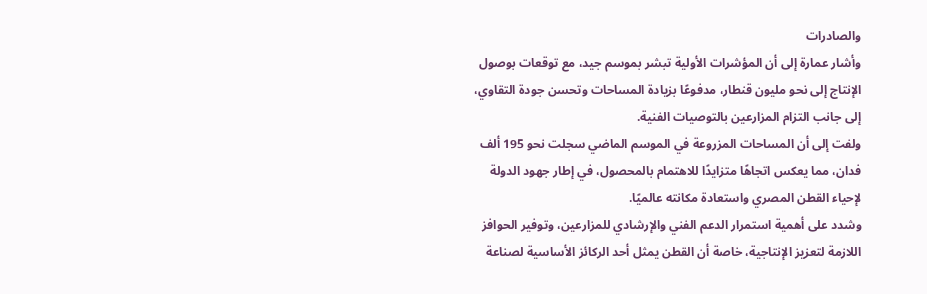والصادرات
وأشار عمارة إلى أن المؤشرات الأولية تبشر بموسم جيد، مع توقعات بوصول الإنتاج إلى نحو مليون قنطار، مدفوعًا بزيادة المساحات وتحسن جودة التقاوي، إلى جانب التزام المزارعين بالتوصيات الفنية.
ولفت إلى أن المساحات المزروعة في الموسم الماضي سجلت نحو 195 ألف فدان، مما يعكس اتجاهًا متزايدًا للاهتمام بالمحصول، في إطار جهود الدولة لإحياء القطن المصري واستعادة مكانته عالميًا.
وشدد على أهمية استمرار الدعم الفني والإرشادي للمزارعين، وتوفير الحوافز اللازمة لتعزيز الإنتاجية، خاصة أن القطن يمثل أحد الركائز الأساسية لصناعة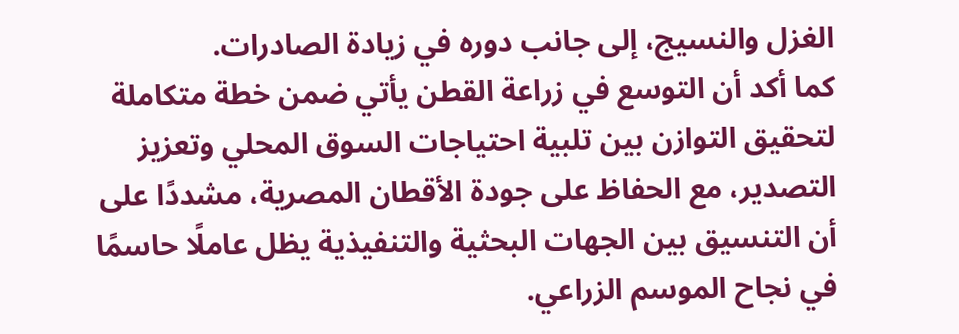الغزل والنسيج، إلى جانب دوره في زيادة الصادرات.
كما أكد أن التوسع في زراعة القطن يأتي ضمن خطة متكاملة لتحقيق التوازن بين تلبية احتياجات السوق المحلي وتعزيز التصدير، مع الحفاظ على جودة الأقطان المصرية، مشددًا على أن التنسيق بين الجهات البحثية والتنفيذية يظل عاملًا حاسمًا في نجاح الموسم الزراعي.